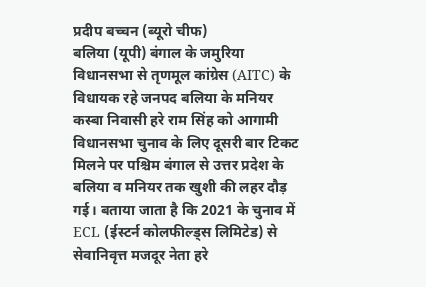प्रदीप बच्चन (ब्यूरो चीफ)
बलिया (यूपी) बंगाल के जमुरिया विधानसभा से तृणमूल कांग्रेस (AITC) के विधायक रहे जनपद बलिया के मनियर कस्बा निवासी हरे राम सिंह को आगामी विधानसभा चुनाव के लिए दूसरी बार टिकट मिलने पर पश्चिम बंगाल से उत्तर प्रदेश के बलिया व मनियर तक खुशी की लहर दौड़ गई। बताया जाता है कि 2021 के चुनाव में ECL (ईस्टर्न कोलफील्ड्स लिमिटेड) से सेवानिवृत्त मजदूर नेता हरे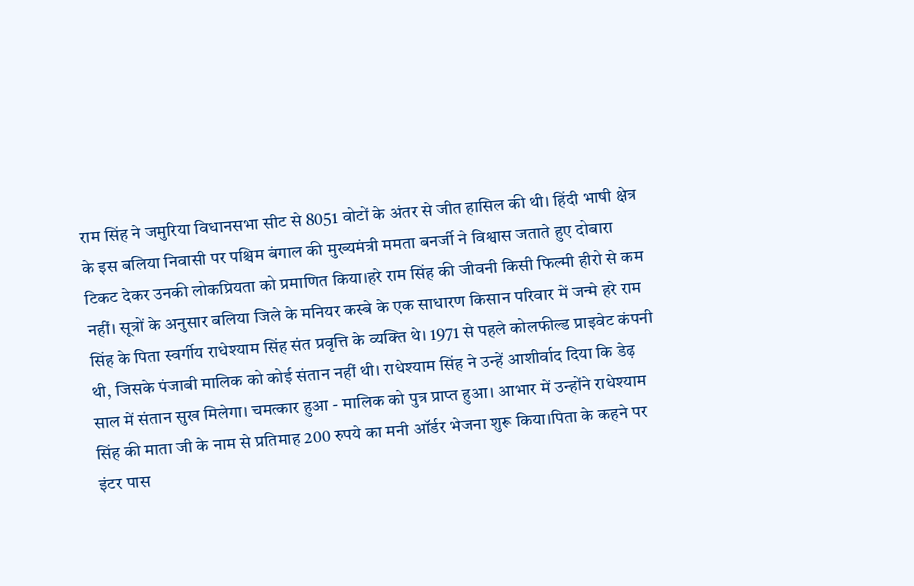राम सिंह ने जमुरिया विधानसभा सीट से 8051 वोटों के अंतर से जीत हासिल की थी। हिंदी भाषी क्षेत्र के इस बलिया निवासी पर पश्चिम बंगाल की मुख्यमंत्री ममता बनर्जी ने विश्वास जताते हुए दोबारा टिकट देकर उनकी लोकप्रियता को प्रमाणित किया।हरे राम सिंह की जीवनी किसी फिल्मी हीरो से कम नहीं। सूत्रों के अनुसार बलिया जिले के मनियर कस्बे के एक साधारण किसान परिवार में जन्मे हरे राम सिंह के पिता स्वर्गीय राधेश्याम सिंह संत प्रवृत्ति के व्यक्ति थे। 1971 से पहले कोलफील्ड प्राइवेट कंपनी थी, जिसके पंजाबी मालिक को कोई संतान नहीं थी। राधेश्याम सिंह ने उन्हें आशीर्वाद दिया कि डेढ़ साल में संतान सुख मिलेगा। चमत्कार हुआ - मालिक को पुत्र प्राप्त हुआ। आभार में उन्होंने राधेश्याम सिंह की माता जी के नाम से प्रतिमाह 200 रुपये का मनी ऑर्डर भेजना शुरू किया।पिता के कहने पर इंटर पास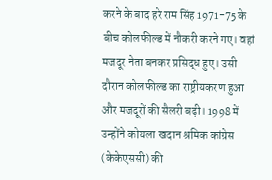करने के बाद हरे राम सिंह 1971-75 के बीच कोलफील्ड में नौकरी करने गए। वहां मजदूर नेता बनकर प्रसिद्ध हुए। उसी दौरान कोलफील्ड का राष्ट्रीयकरण हुआ और मजदूरों की सैलरी बढ़ी। 1998 में उन्होंने कोयला खदान श्रमिक कांग्रेस (केकेएससी) की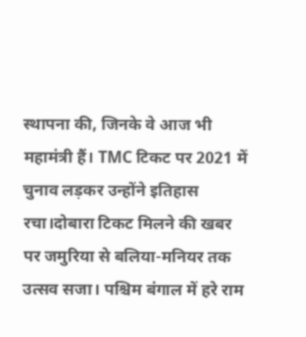स्थापना की, जिनके वे आज भी महामंत्री हैं। TMC टिकट पर 2021 में चुनाव लड़कर उन्होंने इतिहास रचा।दोबारा टिकट मिलने की खबर पर जमुरिया से बलिया-मनियर तक उत्सव सजा। पश्चिम बंगाल में हरे राम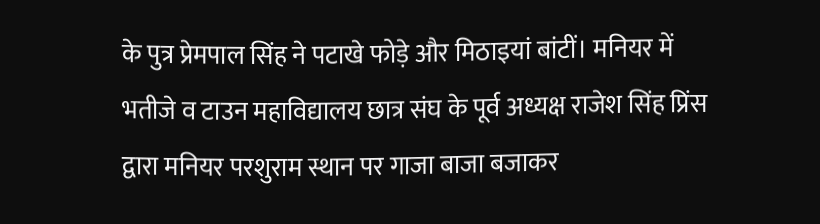के पुत्र प्रेमपाल सिंह ने पटाखे फोड़े और मिठाइयां बांटीं। मनियर में भतीजे व टाउन महाविद्यालय छात्र संघ के पूर्व अध्यक्ष राजेश सिंह प्रिंस द्वारा मनियर परशुराम स्थान पर गाजा बाजा बजाकर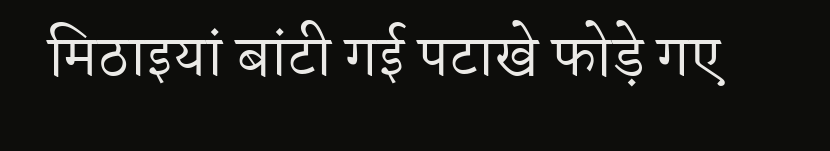मिठाइयां बांटी गई पटाखे फोड़े गए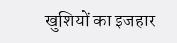खुशियों का इजहार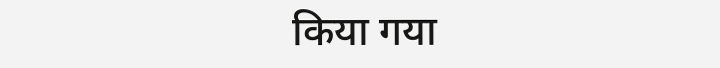किया गया